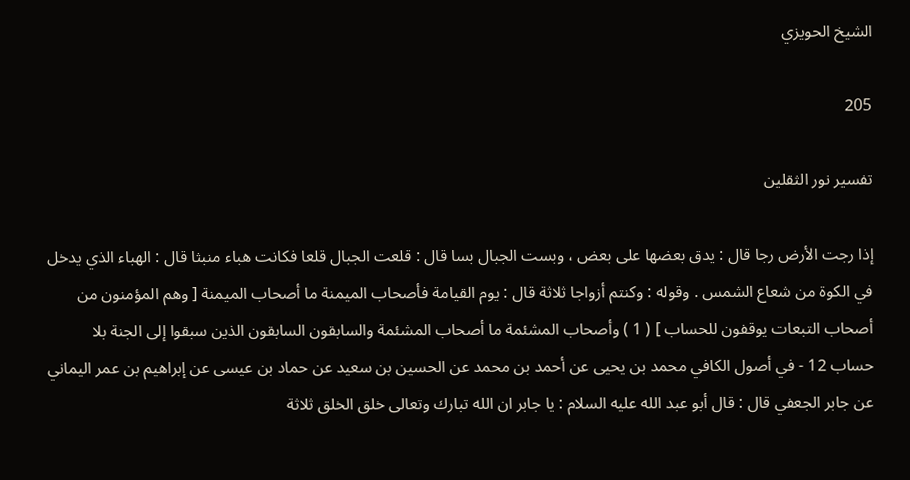الشيخ الحويزي

205

تفسير نور الثقلين

إذا رجت الأرض رجا قال : يدق بعضها على بعض ، وبست الجبال بسا قال : قلعت الجبال قلعا فكانت هباء منبثا قال : الهباء الذي يدخل في الكوة من شعاع الشمس . وقوله : وكنتم أزواجا ثلاثة قال : يوم القيامة فأصحاب الميمنة ما أصحاب الميمنة [ وهم المؤمنون من أصحاب التبعات يوقفون للحساب ] ( 1 ) وأصحاب المشئمة ما أصحاب المشئمة والسابقون السابقون الذين سبقوا إلى الجنة بلا حساب 12 - في أصول الكافي محمد بن يحيى عن أحمد بن محمد عن الحسين بن سعيد عن حماد بن عيسى عن إبراهيم بن عمر اليماني عن جابر الجعفي قال : قال أبو عبد الله عليه السلام : يا جابر ان الله تبارك وتعالى خلق الخلق ثلاثة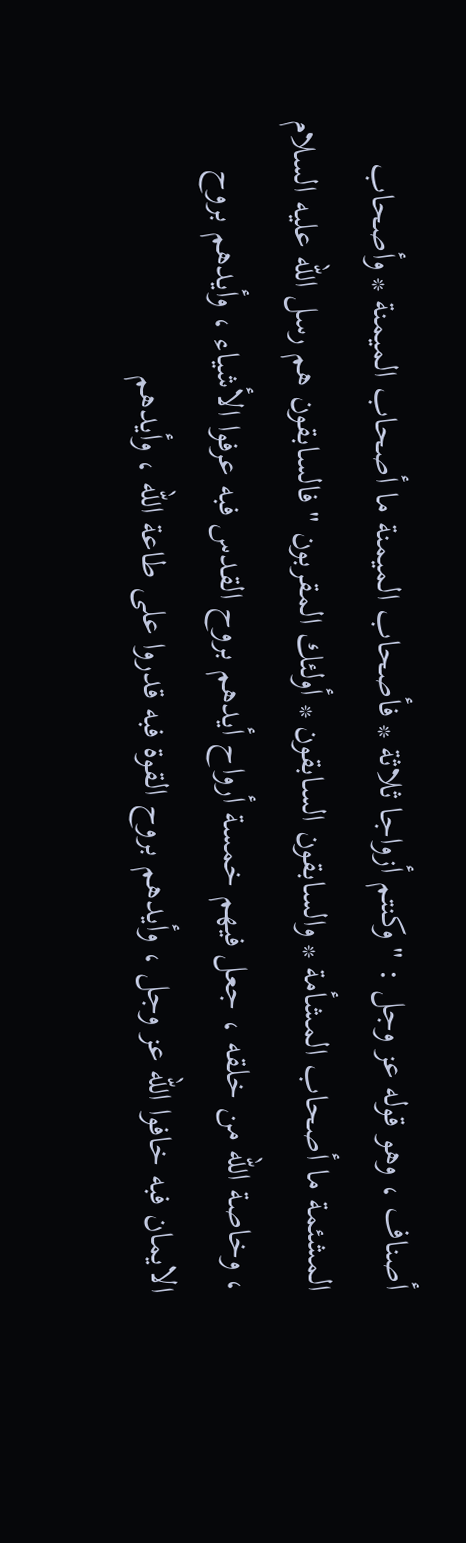أصناف ، وهو قوله عز وجل : " وكنتم أزواجا ثلاثة * فأصحاب الميمنة ما أصحاب الميمنة * وأصحاب المشئمة ما أصحاب المشأمة * والسابقون السابقون * أولئك المقربون " فالسابقون هم رسل الله عليه السلام ، وخاصة الله من خلقه ، جعل فيهم خمسة أرواح أيدهم بروح القدس فبه عرفوا الأشياء ، وأيدهم بروح الايمان فبه خافوا الله عز وجل ، وأيدهم بروح القوة فبه قدروا على طاعة الله ، وأيدهم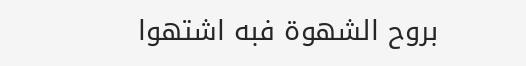بروح الشهوة فبه اشتهوا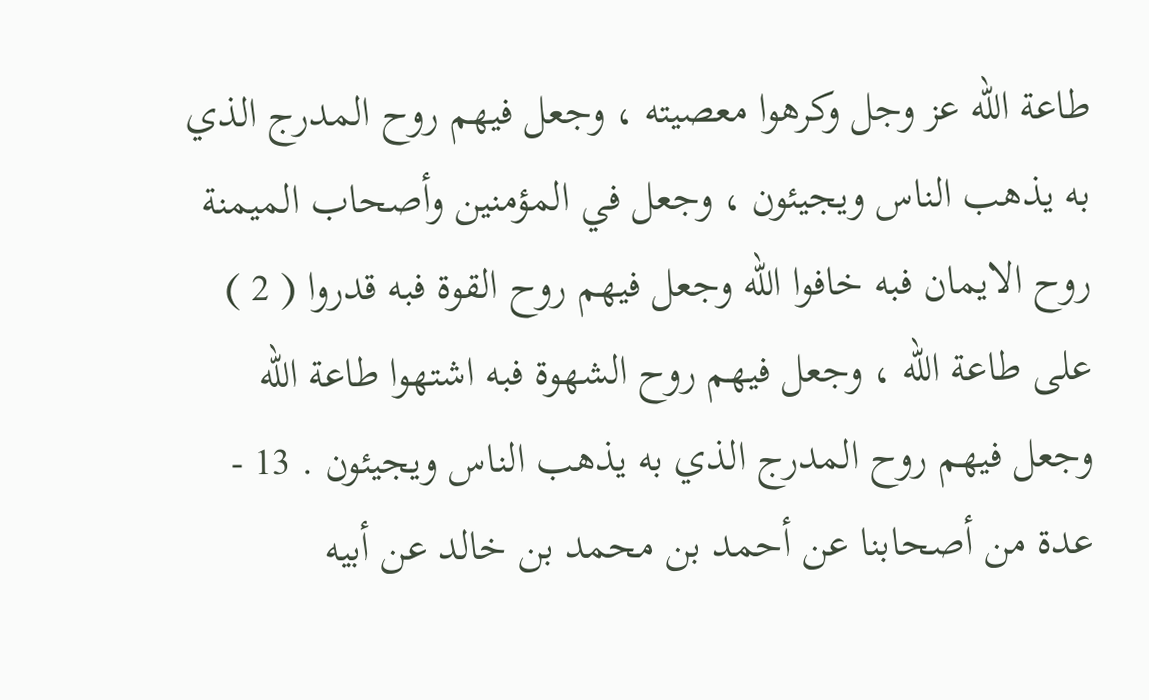طاعة الله عز وجل وكرهوا معصيته ، وجعل فيهم روح المدرج الذي به يذهب الناس ويجيئون ، وجعل في المؤمنين وأصحاب الميمنة روح الايمان فبه خافوا الله وجعل فيهم روح القوة فبه قدروا ( 2 ) على طاعة الله ، وجعل فيهم روح الشهوة فبه اشتهوا طاعة الله وجعل فيهم روح المدرج الذي به يذهب الناس ويجيئون . 13 - عدة من أصحابنا عن أحمد بن محمد بن خالد عن أبيه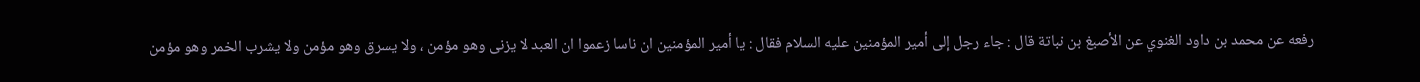رفعه عن محمد بن داود الغنوي عن الأصبغ بن نباتة قال : جاء رجل إلى أمير المؤمنين عليه السلام فقال : يا أمير المؤمنين ان ناسا زعموا ان العبد لا يزنى وهو مؤمن ، ولا يسرق وهو مؤمن ولا يشرب الخمر وهو مؤمن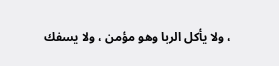، ولا يأكل الربا وهو مؤمن ، ولا يسفك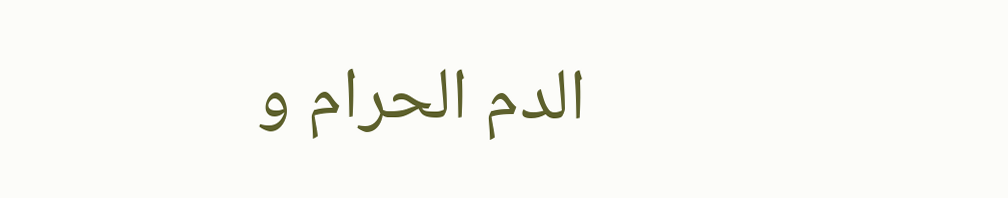الدم الحرام و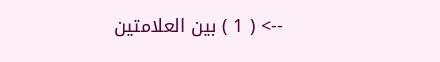--> ( 1 ) بين العلامتين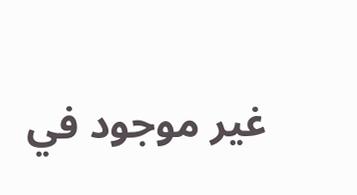غير موجود في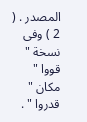المصدر . ( 2 ) وفى نسخة " قووا " مكان " قدروا " .